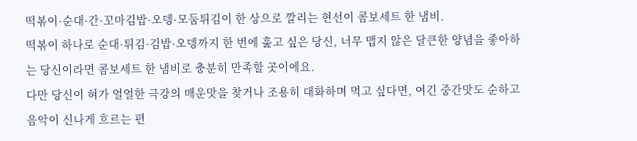떡볶이·순대·간·꼬마김밥·오뎅·모둠튀김이 한 상으로 깔리는 현선이 콤보세트 한 냄비.
떡볶이 하나로 순대·튀김·김밥·오뎅까지 한 번에 훑고 싶은 당신, 너무 맵지 않은 달큰한 양념을 좋아하는 당신이라면 콤보세트 한 냄비로 충분히 만족할 곳이에요.
다만 당신이 혀가 얼얼한 극강의 매운맛을 찾거나 조용히 대화하며 먹고 싶다면, 여긴 중간맛도 순하고 음악이 신나게 흐르는 편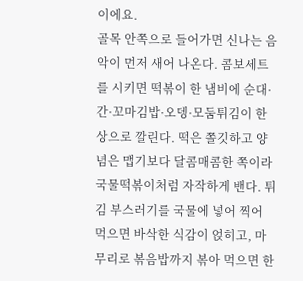이에요.
골목 안쪽으로 들어가면 신나는 음악이 먼저 새어 나온다. 콤보세트를 시키면 떡볶이 한 냄비에 순대·간·꼬마김밥·오뎅·모둠튀김이 한 상으로 깔린다. 떡은 쫄깃하고 양념은 맵기보다 달콤매콤한 쪽이라 국물떡볶이처럼 자작하게 밴다. 튀김 부스러기를 국물에 넣어 찍어 먹으면 바삭한 식감이 얹히고, 마무리로 볶음밥까지 볶아 먹으면 한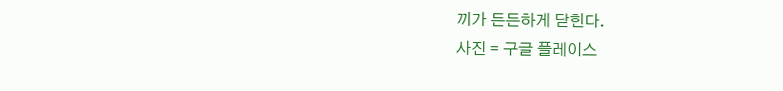끼가 든든하게 닫힌다.
사진 = 구글 플레이스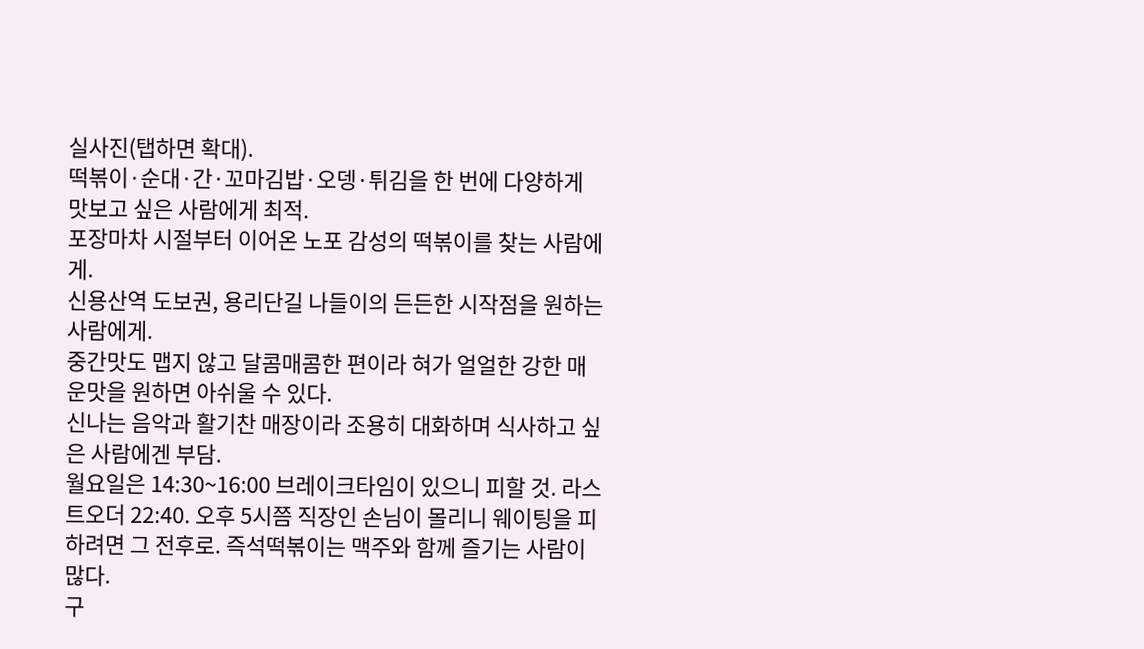실사진(탭하면 확대).
떡볶이·순대·간·꼬마김밥·오뎅·튀김을 한 번에 다양하게 맛보고 싶은 사람에게 최적.
포장마차 시절부터 이어온 노포 감성의 떡볶이를 찾는 사람에게.
신용산역 도보권, 용리단길 나들이의 든든한 시작점을 원하는 사람에게.
중간맛도 맵지 않고 달콤매콤한 편이라 혀가 얼얼한 강한 매운맛을 원하면 아쉬울 수 있다.
신나는 음악과 활기찬 매장이라 조용히 대화하며 식사하고 싶은 사람에겐 부담.
월요일은 14:30~16:00 브레이크타임이 있으니 피할 것. 라스트오더 22:40. 오후 5시쯤 직장인 손님이 몰리니 웨이팅을 피하려면 그 전후로. 즉석떡볶이는 맥주와 함께 즐기는 사람이 많다.
구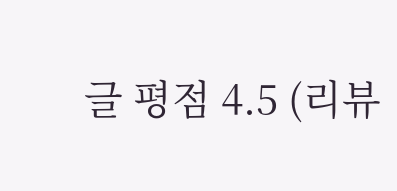글 평점 4.5 (리뷰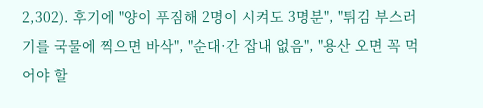2,302). 후기에 "양이 푸짐해 2명이 시켜도 3명분", "튀김 부스러기를 국물에 찍으면 바삭", "순대·간 잡내 없음", "용산 오면 꼭 먹어야 할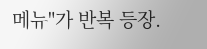메뉴"가 반복 등장.